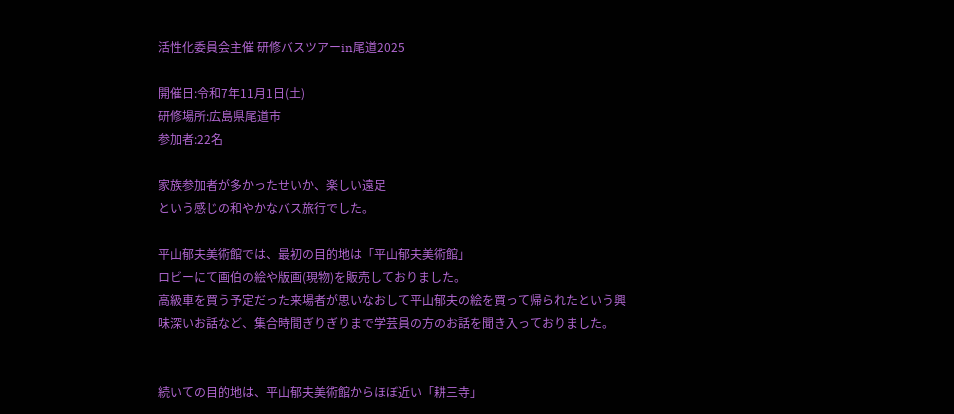活性化委員会主催 研修バスツアーin尾道2025

開催日:令和7年11月1日(土)
研修場所:広島県尾道市
参加者:22名

家族参加者が多かったせいか、楽しい遠足
という感じの和やかなバス旅行でした。

平山郁夫美術館では、最初の目的地は「平山郁夫美術館」
ロビーにて画伯の絵や版画(現物)を販売しておりました。
高級車を買う予定だった来場者が思いなおして平山郁夫の絵を買って帰られたという興
味深いお話など、集合時間ぎりぎりまで学芸員の方のお話を聞き入っておりました。


続いての目的地は、平山郁夫美術館からほぼ近い「耕三寺」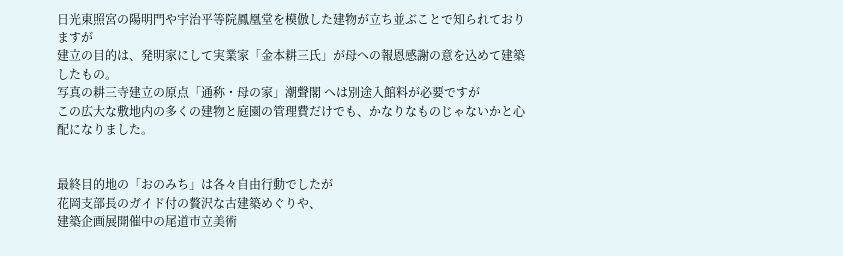日光東照宮の陽明門や宇治平等院鳳凰堂を模倣した建物が立ち並ぶことで知られておりますが
建立の目的は、発明家にして実業家「金本耕三氏」が母への報恩感謝の意を込めて建築したもの。
写真の耕三寺建立の原点「通称・母の家」潮聲閣 へは別途入館料が必要ですが
この広大な敷地内の多くの建物と庭園の管理費だけでも、かなりなものじゃないかと心配になりました。


最終目的地の「おのみち」は各々自由行動でしたが
花岡支部長のガイド付の贅沢な古建築めぐりや、
建築企画展開催中の尾道市立美術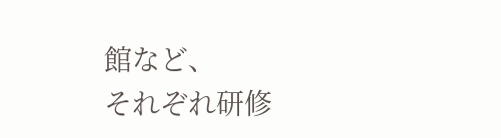館など、
それぞれ研修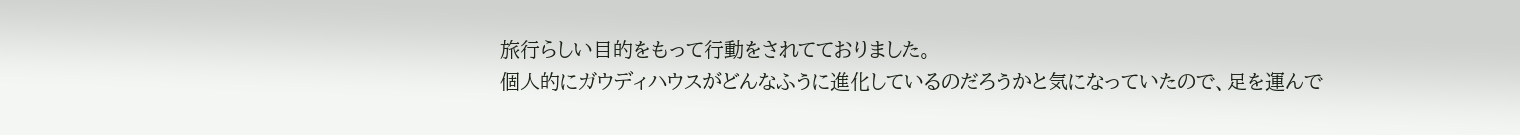旅行らしい目的をもって行動をされてておりました。
個人的にガウディハウスがどんなふうに進化しているのだろうかと気になっていたので、足を運んで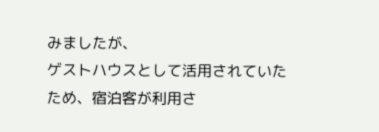みましたが、
ゲストハウスとして活用されていたため、宿泊客が利用さ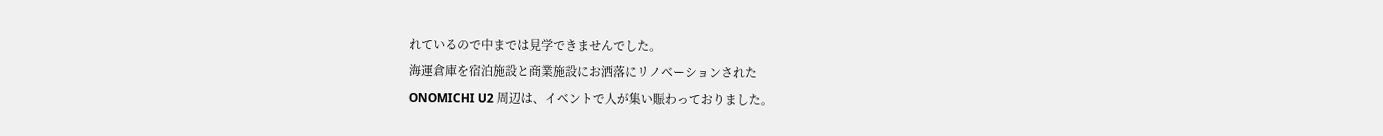れているので中までは見学できませんでした。
海運倉庫を宿泊施設と商業施設にお洒落にリノベーションされた
ONOMICHI U2 周辺は、イベントで人が集い賑わっておりました。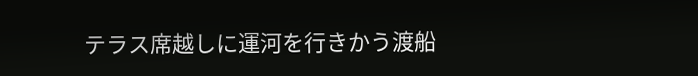テラス席越しに運河を行きかう渡船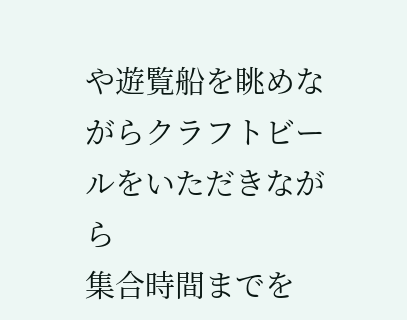や遊覧船を眺めながらクラフトビールをいただきながら
集合時間までを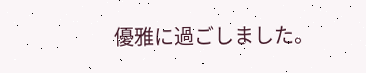優雅に過ごしました。